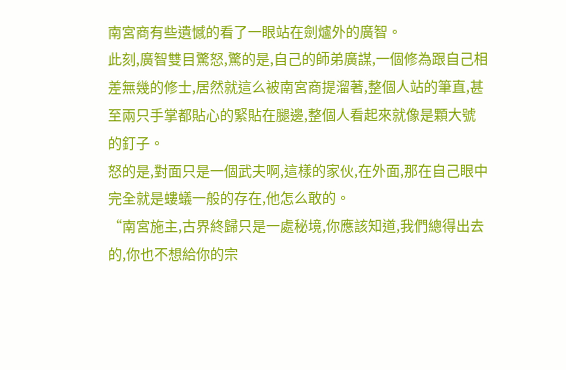南宮商有些遺憾的看了一眼站在劍爐外的廣智。
此刻,廣智雙目驚怒,驚的是,自己的師弟廣謀,一個修為跟自己相差無幾的修士,居然就這么被南宮商提溜著,整個人站的筆直,甚至兩只手掌都貼心的緊貼在腿邊,整個人看起來就像是顆大號的釘子。
怒的是,對面只是一個武夫啊,這樣的家伙,在外面,那在自己眼中完全就是螻蟻一般的存在,他怎么敢的。
“南宮施主,古界終歸只是一處秘境,你應該知道,我們總得出去的,你也不想給你的宗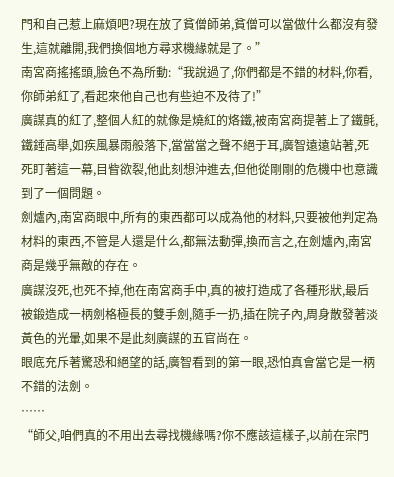門和自己惹上麻煩吧?現在放了貧僧師弟,貧僧可以當做什么都沒有發生,這就離開,我們換個地方尋求機緣就是了。”
南宮商搖搖頭,臉色不為所動:“我說過了,你們都是不錯的材料,你看,你師弟紅了,看起來他自己也有些迫不及待了!”
廣謀真的紅了,整個人紅的就像是燒紅的烙鐵,被南宮商提著上了鐵氈,鐵錘高舉,如疾風暴雨般落下,當當當之聲不絕于耳,廣智遠遠站著,死死盯著這一幕,目眥欲裂,他此刻想沖進去,但他從剛剛的危機中也意識到了一個問題。
劍爐內,南宮商眼中,所有的東西都可以成為他的材料,只要被他判定為材料的東西,不管是人還是什么,都無法動彈,換而言之,在劍爐內,南宮商是幾乎無敵的存在。
廣謀沒死,也死不掉,他在南宮商手中,真的被打造成了各種形狀,最后被鍛造成一柄劍格極長的雙手劍,隨手一扔,插在院子內,周身散發著淡黃色的光暈,如果不是此刻廣謀的五官尚在。
眼底充斥著驚恐和絕望的話,廣智看到的第一眼,恐怕真會當它是一柄不錯的法劍。
……
“師父,咱們真的不用出去尋找機緣嗎?你不應該這樣子,以前在宗門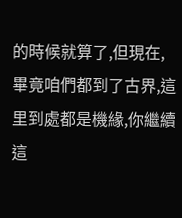的時候就算了,但現在,畢竟咱們都到了古界,這里到處都是機緣,你繼續這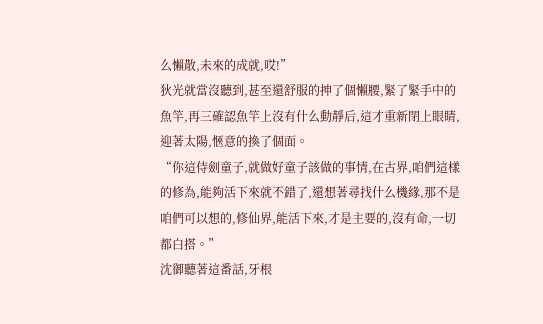么懶散,未來的成就,哎!”
狄光就當沒聽到,甚至還舒服的抻了個懶腰,緊了緊手中的魚竿,再三確認魚竿上沒有什么動靜后,這才重新閉上眼睛,迎著太陽,愜意的換了個面。
“你這侍劍童子,就做好童子該做的事情,在古界,咱們這樣的修為,能夠活下來就不錯了,還想著尋找什么機緣,那不是咱們可以想的,修仙界,能活下來,才是主要的,沒有命,一切都白搭。”
沈御聽著這番話,牙根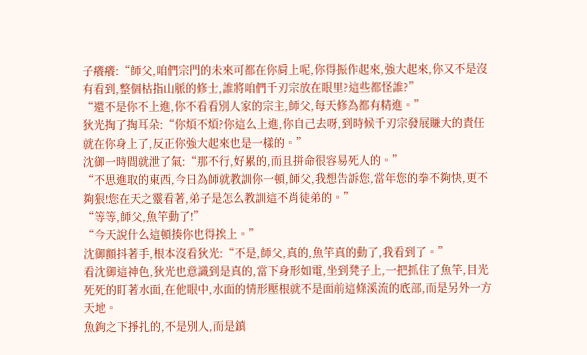子癢癢:“師父,咱們宗門的未來可都在你肩上呢,你得振作起來,強大起來,你又不是沒有看到,整個枯指山脈的修士,誰將咱們千刃宗放在眼里?這些都怪誰?”
“還不是你不上進,你不看看別人家的宗主,師父,每天修為都有精進。”
狄光掏了掏耳朵:“你煩不煩?你這么上進,你自己去呀,到時候千刃宗發展賺大的責任就在你身上了,反正你強大起來也是一樣的。”
沈御一時間就泄了氣:“那不行,好累的,而且拼命很容易死人的。”
“不思進取的東西,今日為師就教訓你一頓,師父,我想告訴您,當年您的拳不夠快,更不夠狠!您在天之靈看著,弟子是怎么教訓這不肖徒弟的。”
“等等,師父,魚竿動了!”
“今天說什么這頓揍你也得挨上。”
沈御顫抖著手,根本沒看狄光:“不是,師父,真的,魚竿真的動了,我看到了。”
看沈御這神色,狄光也意識到是真的,當下身形如電,坐到凳子上,一把抓住了魚竿,目光死死的盯著水面,在他眼中,水面的情形壓根就不是面前這條溪流的底部,而是另外一方天地。
魚鉤之下掙扎的,不是別人,而是鎮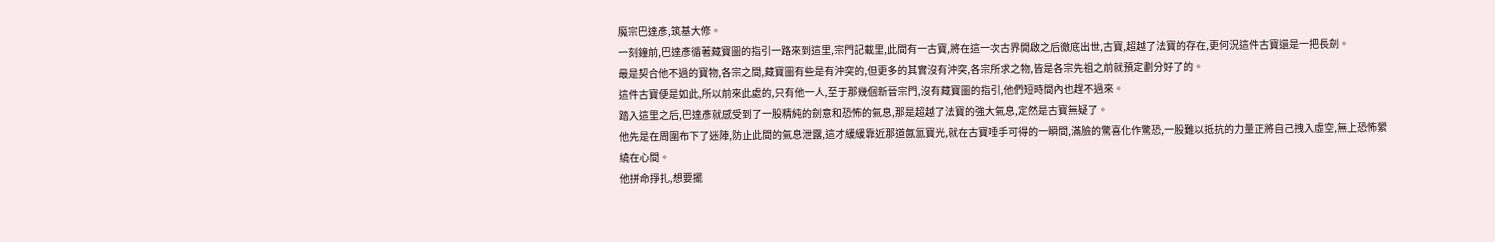魔宗巴達彥,筑基大修。
一刻鐘前,巴達彥循著藏寶圖的指引一路來到這里,宗門記載里,此間有一古寶,將在這一次古界開啟之后徹底出世,古寶,超越了法寶的存在,更何況這件古寶還是一把長劍。
最是契合他不過的寶物,各宗之間,藏寶圖有些是有沖突的,但更多的其實沒有沖突,各宗所求之物,皆是各宗先祖之前就預定劃分好了的。
這件古寶便是如此,所以前來此處的,只有他一人,至于那幾個新晉宗門,沒有藏寶圖的指引,他們短時間內也趕不過來。
踏入這里之后,巴達彥就感受到了一股精純的劍意和恐怖的氣息,那是超越了法寶的強大氣息,定然是古寶無疑了。
他先是在周圍布下了迷陣,防止此間的氣息泄露,這才緩緩靠近那道氤氳寶光,就在古寶唾手可得的一瞬間,滿臉的驚喜化作驚恐,一股難以抵抗的力量正將自己拽入虛空,無上恐怖縈繞在心間。
他拼命掙扎,想要擺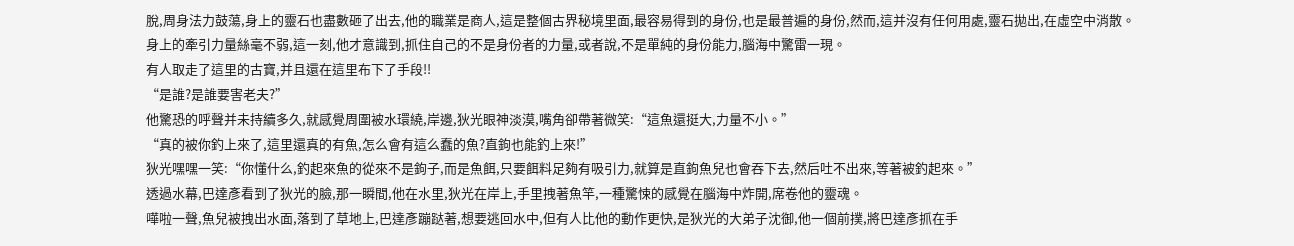脫,周身法力鼓蕩,身上的靈石也盡數砸了出去,他的職業是商人,這是整個古界秘境里面,最容易得到的身份,也是最普遍的身份,然而,這并沒有任何用處,靈石拋出,在虛空中消散。
身上的牽引力量絲毫不弱,這一刻,他才意識到,抓住自己的不是身份者的力量,或者說,不是單純的身份能力,腦海中驚雷一現。
有人取走了這里的古寶,并且還在這里布下了手段!!
“是誰?是誰要害老夫?”
他驚恐的呼聲并未持續多久,就感覺周圍被水環繞,岸邊,狄光眼神淡漠,嘴角卻帶著微笑:“這魚還挺大,力量不小。”
“真的被你釣上來了,這里還真的有魚,怎么會有這么蠢的魚?直鉤也能釣上來!”
狄光嘿嘿一笑:“你懂什么,釣起來魚的從來不是鉤子,而是魚餌,只要餌料足夠有吸引力,就算是直鉤魚兒也會吞下去,然后吐不出來,等著被釣起來。”
透過水幕,巴達彥看到了狄光的臉,那一瞬間,他在水里,狄光在岸上,手里拽著魚竿,一種驚悚的感覺在腦海中炸開,席卷他的靈魂。
嘩啦一聲,魚兒被拽出水面,落到了草地上,巴達彥蹦跶著,想要逃回水中,但有人比他的動作更快,是狄光的大弟子沈御,他一個前撲,將巴達彥抓在手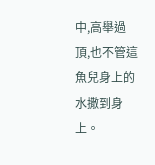中,高舉過頂,也不管這魚兒身上的水撒到身上。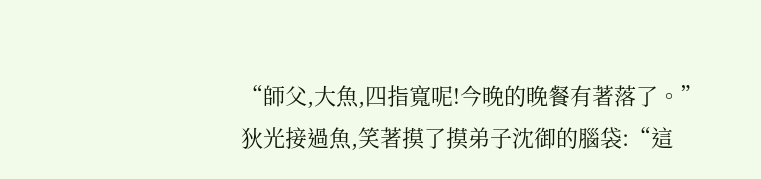“師父,大魚,四指寬呢!今晚的晚餐有著落了。”
狄光接過魚,笑著摸了摸弟子沈御的腦袋:“這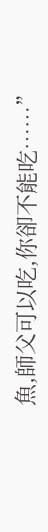魚,師父可以吃,你卻不能吃……”